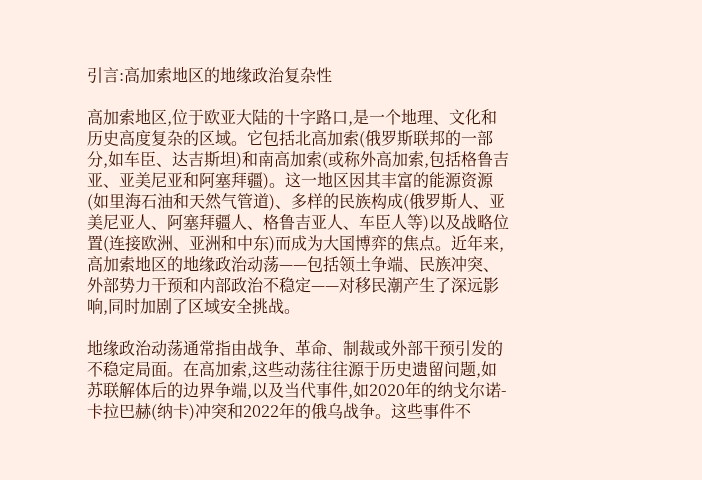引言:高加索地区的地缘政治复杂性

高加索地区,位于欧亚大陆的十字路口,是一个地理、文化和历史高度复杂的区域。它包括北高加索(俄罗斯联邦的一部分,如车臣、达吉斯坦)和南高加索(或称外高加索,包括格鲁吉亚、亚美尼亚和阿塞拜疆)。这一地区因其丰富的能源资源(如里海石油和天然气管道)、多样的民族构成(俄罗斯人、亚美尼亚人、阿塞拜疆人、格鲁吉亚人、车臣人等)以及战略位置(连接欧洲、亚洲和中东)而成为大国博弈的焦点。近年来,高加索地区的地缘政治动荡——包括领土争端、民族冲突、外部势力干预和内部政治不稳定——对移民潮产生了深远影响,同时加剧了区域安全挑战。

地缘政治动荡通常指由战争、革命、制裁或外部干预引发的不稳定局面。在高加索,这些动荡往往源于历史遗留问题,如苏联解体后的边界争端,以及当代事件,如2020年的纳戈尔诺-卡拉巴赫(纳卡)冲突和2022年的俄乌战争。这些事件不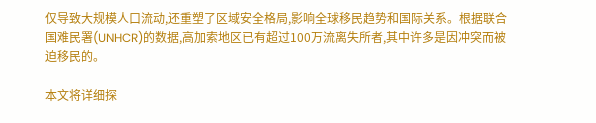仅导致大规模人口流动,还重塑了区域安全格局,影响全球移民趋势和国际关系。根据联合国难民署(UNHCR)的数据,高加索地区已有超过100万流离失所者,其中许多是因冲突而被迫移民的。

本文将详细探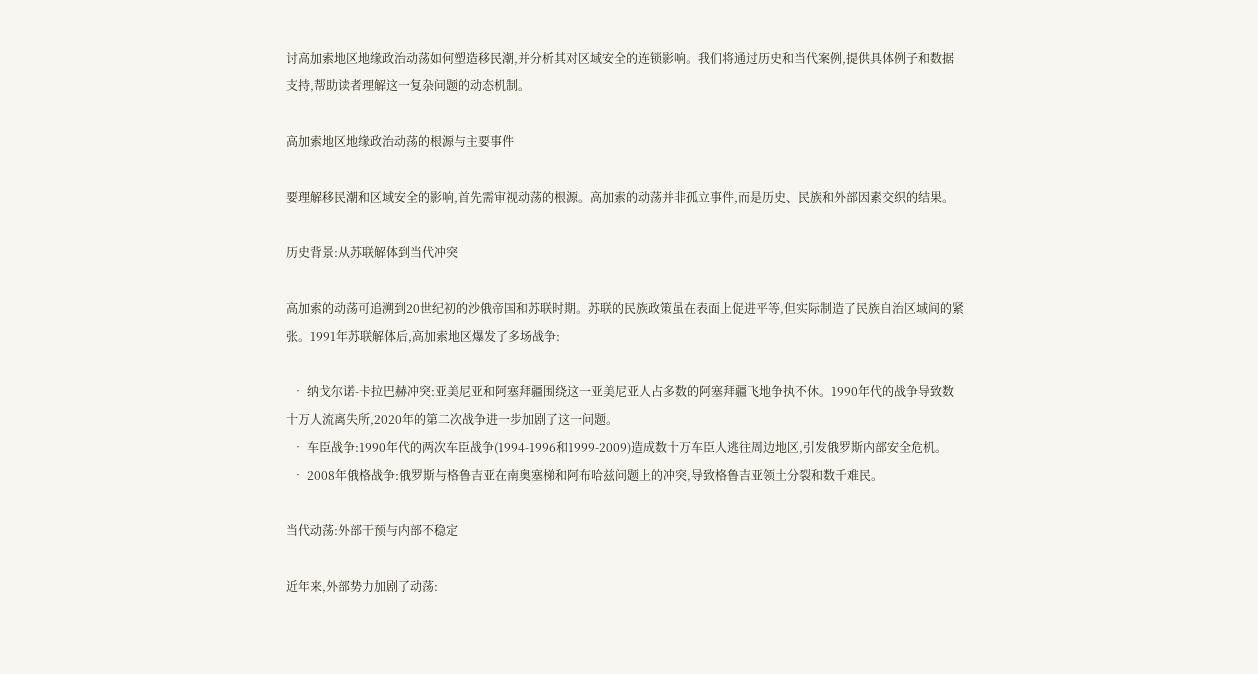讨高加索地区地缘政治动荡如何塑造移民潮,并分析其对区域安全的连锁影响。我们将通过历史和当代案例,提供具体例子和数据支持,帮助读者理解这一复杂问题的动态机制。

高加索地区地缘政治动荡的根源与主要事件

要理解移民潮和区域安全的影响,首先需审视动荡的根源。高加索的动荡并非孤立事件,而是历史、民族和外部因素交织的结果。

历史背景:从苏联解体到当代冲突

高加索的动荡可追溯到20世纪初的沙俄帝国和苏联时期。苏联的民族政策虽在表面上促进平等,但实际制造了民族自治区域间的紧张。1991年苏联解体后,高加索地区爆发了多场战争:

  • 纳戈尔诺-卡拉巴赫冲突:亚美尼亚和阿塞拜疆围绕这一亚美尼亚人占多数的阿塞拜疆飞地争执不休。1990年代的战争导致数十万人流离失所,2020年的第二次战争进一步加剧了这一问题。
  • 车臣战争:1990年代的两次车臣战争(1994-1996和1999-2009)造成数十万车臣人逃往周边地区,引发俄罗斯内部安全危机。
  • 2008年俄格战争:俄罗斯与格鲁吉亚在南奥塞梯和阿布哈兹问题上的冲突,导致格鲁吉亚领土分裂和数千难民。

当代动荡:外部干预与内部不稳定

近年来,外部势力加剧了动荡: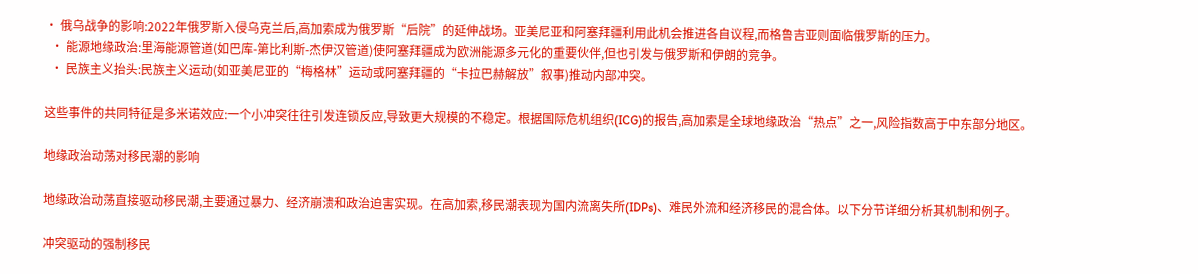• 俄乌战争的影响:2022年俄罗斯入侵乌克兰后,高加索成为俄罗斯“后院”的延伸战场。亚美尼亚和阿塞拜疆利用此机会推进各自议程,而格鲁吉亚则面临俄罗斯的压力。
  • 能源地缘政治:里海能源管道(如巴库-第比利斯-杰伊汉管道)使阿塞拜疆成为欧洲能源多元化的重要伙伴,但也引发与俄罗斯和伊朗的竞争。
  • 民族主义抬头:民族主义运动(如亚美尼亚的“梅格林”运动或阿塞拜疆的“卡拉巴赫解放”叙事)推动内部冲突。

这些事件的共同特征是多米诺效应:一个小冲突往往引发连锁反应,导致更大规模的不稳定。根据国际危机组织(ICG)的报告,高加索是全球地缘政治“热点”之一,风险指数高于中东部分地区。

地缘政治动荡对移民潮的影响

地缘政治动荡直接驱动移民潮,主要通过暴力、经济崩溃和政治迫害实现。在高加索,移民潮表现为国内流离失所(IDPs)、难民外流和经济移民的混合体。以下分节详细分析其机制和例子。

冲突驱动的强制移民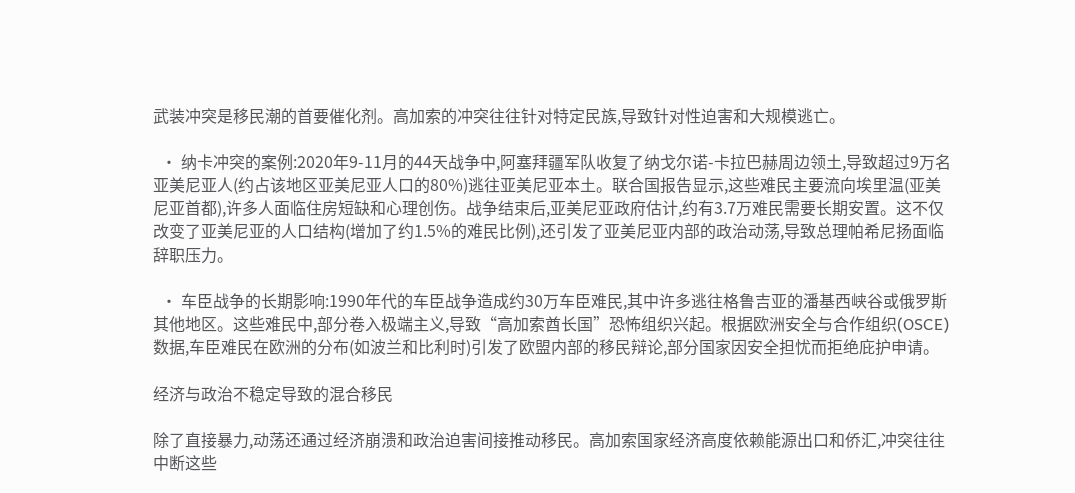武装冲突是移民潮的首要催化剂。高加索的冲突往往针对特定民族,导致针对性迫害和大规模逃亡。

  • 纳卡冲突的案例:2020年9-11月的44天战争中,阿塞拜疆军队收复了纳戈尔诺-卡拉巴赫周边领土,导致超过9万名亚美尼亚人(约占该地区亚美尼亚人口的80%)逃往亚美尼亚本土。联合国报告显示,这些难民主要流向埃里温(亚美尼亚首都),许多人面临住房短缺和心理创伤。战争结束后,亚美尼亚政府估计,约有3.7万难民需要长期安置。这不仅改变了亚美尼亚的人口结构(增加了约1.5%的难民比例),还引发了亚美尼亚内部的政治动荡,导致总理帕希尼扬面临辞职压力。

  • 车臣战争的长期影响:1990年代的车臣战争造成约30万车臣难民,其中许多逃往格鲁吉亚的潘基西峡谷或俄罗斯其他地区。这些难民中,部分卷入极端主义,导致“高加索酋长国”恐怖组织兴起。根据欧洲安全与合作组织(OSCE)数据,车臣难民在欧洲的分布(如波兰和比利时)引发了欧盟内部的移民辩论,部分国家因安全担忧而拒绝庇护申请。

经济与政治不稳定导致的混合移民

除了直接暴力,动荡还通过经济崩溃和政治迫害间接推动移民。高加索国家经济高度依赖能源出口和侨汇,冲突往往中断这些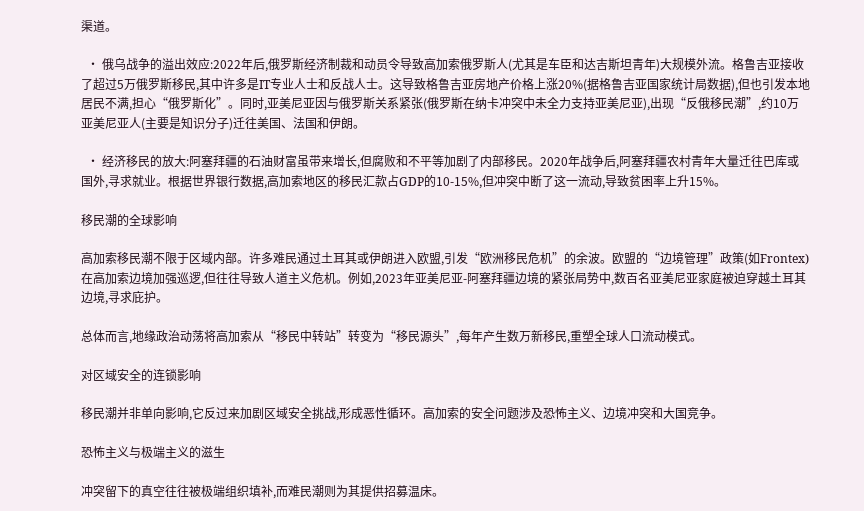渠道。

  • 俄乌战争的溢出效应:2022年后,俄罗斯经济制裁和动员令导致高加索俄罗斯人(尤其是车臣和达吉斯坦青年)大规模外流。格鲁吉亚接收了超过5万俄罗斯移民,其中许多是IT专业人士和反战人士。这导致格鲁吉亚房地产价格上涨20%(据格鲁吉亚国家统计局数据),但也引发本地居民不满,担心“俄罗斯化”。同时,亚美尼亚因与俄罗斯关系紧张(俄罗斯在纳卡冲突中未全力支持亚美尼亚),出现“反俄移民潮”,约10万亚美尼亚人(主要是知识分子)迁往美国、法国和伊朗。

  • 经济移民的放大:阿塞拜疆的石油财富虽带来增长,但腐败和不平等加剧了内部移民。2020年战争后,阿塞拜疆农村青年大量迁往巴库或国外,寻求就业。根据世界银行数据,高加索地区的移民汇款占GDP的10-15%,但冲突中断了这一流动,导致贫困率上升15%。

移民潮的全球影响

高加索移民潮不限于区域内部。许多难民通过土耳其或伊朗进入欧盟,引发“欧洲移民危机”的余波。欧盟的“边境管理”政策(如Frontex)在高加索边境加强巡逻,但往往导致人道主义危机。例如,2023年亚美尼亚-阿塞拜疆边境的紧张局势中,数百名亚美尼亚家庭被迫穿越土耳其边境,寻求庇护。

总体而言,地缘政治动荡将高加索从“移民中转站”转变为“移民源头”,每年产生数万新移民,重塑全球人口流动模式。

对区域安全的连锁影响

移民潮并非单向影响,它反过来加剧区域安全挑战,形成恶性循环。高加索的安全问题涉及恐怖主义、边境冲突和大国竞争。

恐怖主义与极端主义的滋生

冲突留下的真空往往被极端组织填补,而难民潮则为其提供招募温床。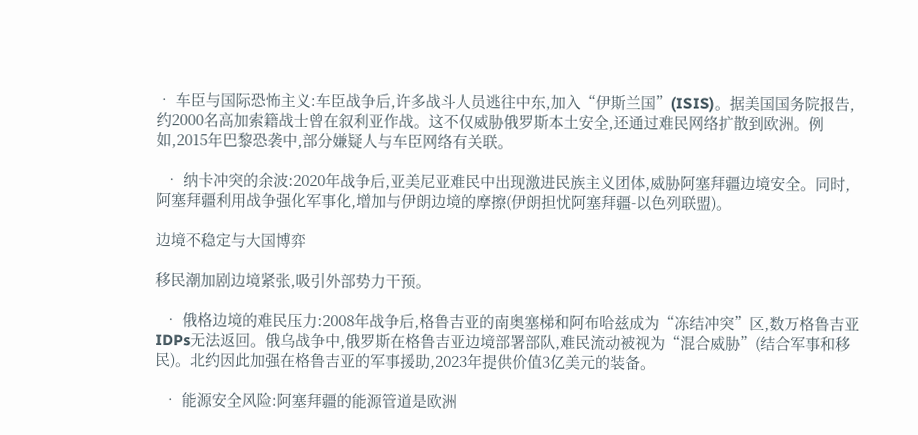• 车臣与国际恐怖主义:车臣战争后,许多战斗人员逃往中东,加入“伊斯兰国”(ISIS)。据美国国务院报告,约2000名高加索籍战士曾在叙利亚作战。这不仅威胁俄罗斯本土安全,还通过难民网络扩散到欧洲。例如,2015年巴黎恐袭中,部分嫌疑人与车臣网络有关联。

  • 纳卡冲突的余波:2020年战争后,亚美尼亚难民中出现激进民族主义团体,威胁阿塞拜疆边境安全。同时,阿塞拜疆利用战争强化军事化,增加与伊朗边境的摩擦(伊朗担忧阿塞拜疆-以色列联盟)。

边境不稳定与大国博弈

移民潮加剧边境紧张,吸引外部势力干预。

  • 俄格边境的难民压力:2008年战争后,格鲁吉亚的南奥塞梯和阿布哈兹成为“冻结冲突”区,数万格鲁吉亚IDPs无法返回。俄乌战争中,俄罗斯在格鲁吉亚边境部署部队,难民流动被视为“混合威胁”(结合军事和移民)。北约因此加强在格鲁吉亚的军事援助,2023年提供价值3亿美元的装备。

  • 能源安全风险:阿塞拜疆的能源管道是欧洲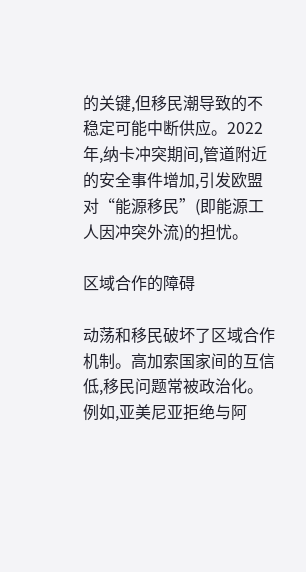的关键,但移民潮导致的不稳定可能中断供应。2022年,纳卡冲突期间,管道附近的安全事件增加,引发欧盟对“能源移民”(即能源工人因冲突外流)的担忧。

区域合作的障碍

动荡和移民破坏了区域合作机制。高加索国家间的互信低,移民问题常被政治化。例如,亚美尼亚拒绝与阿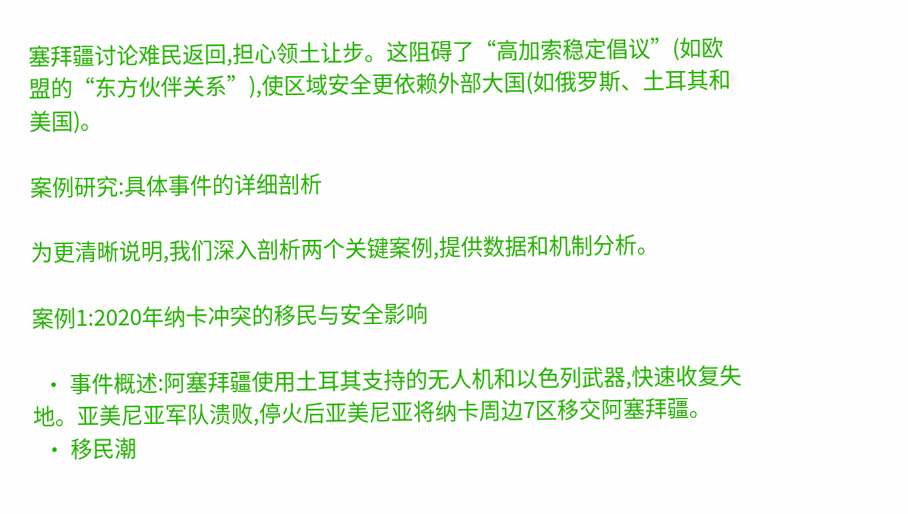塞拜疆讨论难民返回,担心领土让步。这阻碍了“高加索稳定倡议”(如欧盟的“东方伙伴关系”),使区域安全更依赖外部大国(如俄罗斯、土耳其和美国)。

案例研究:具体事件的详细剖析

为更清晰说明,我们深入剖析两个关键案例,提供数据和机制分析。

案例1:2020年纳卡冲突的移民与安全影响

  • 事件概述:阿塞拜疆使用土耳其支持的无人机和以色列武器,快速收复失地。亚美尼亚军队溃败,停火后亚美尼亚将纳卡周边7区移交阿塞拜疆。
  • 移民潮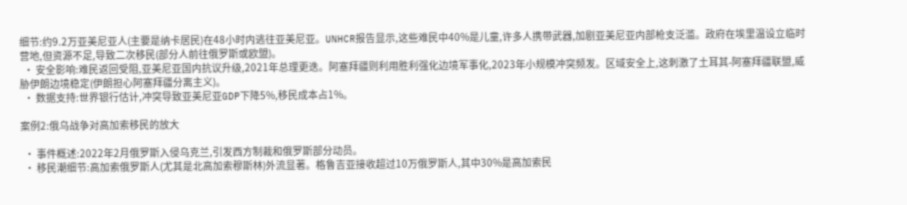细节:约9.2万亚美尼亚人(主要是纳卡居民)在48小时内逃往亚美尼亚。UNHCR报告显示,这些难民中40%是儿童,许多人携带武器,加剧亚美尼亚内部枪支泛滥。政府在埃里温设立临时营地,但资源不足,导致二次移民(部分人前往俄罗斯或欧盟)。
  • 安全影响:难民返回受阻,亚美尼亚国内抗议升级,2021年总理更迭。阿塞拜疆则利用胜利强化边境军事化,2023年小规模冲突频发。区域安全上,这刺激了土耳其-阿塞拜疆联盟,威胁伊朗边境稳定(伊朗担心阿塞拜疆分离主义)。
  • 数据支持:世界银行估计,冲突导致亚美尼亚GDP下降5%,移民成本占1%。

案例2:俄乌战争对高加索移民的放大

  • 事件概述:2022年2月俄罗斯入侵乌克兰,引发西方制裁和俄罗斯部分动员。
  • 移民潮细节:高加索俄罗斯人(尤其是北高加索穆斯林)外流显著。格鲁吉亚接收超过10万俄罗斯人,其中30%是高加索民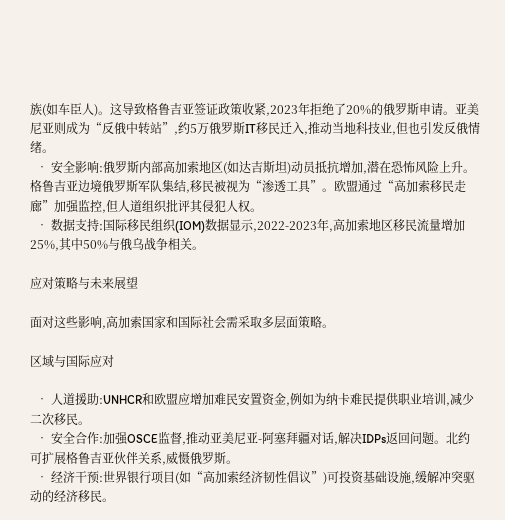族(如车臣人)。这导致格鲁吉亚签证政策收紧,2023年拒绝了20%的俄罗斯申请。亚美尼亚则成为“反俄中转站”,约5万俄罗斯IT移民迁入,推动当地科技业,但也引发反俄情绪。
  • 安全影响:俄罗斯内部高加索地区(如达吉斯坦)动员抵抗增加,潜在恐怖风险上升。格鲁吉亚边境俄罗斯军队集结,移民被视为“渗透工具”。欧盟通过“高加索移民走廊”加强监控,但人道组织批评其侵犯人权。
  • 数据支持:国际移民组织(IOM)数据显示,2022-2023年,高加索地区移民流量增加25%,其中50%与俄乌战争相关。

应对策略与未来展望

面对这些影响,高加索国家和国际社会需采取多层面策略。

区域与国际应对

  • 人道援助:UNHCR和欧盟应增加难民安置资金,例如为纳卡难民提供职业培训,减少二次移民。
  • 安全合作:加强OSCE监督,推动亚美尼亚-阿塞拜疆对话,解决IDPs返回问题。北约可扩展格鲁吉亚伙伴关系,威慑俄罗斯。
  • 经济干预:世界银行项目(如“高加索经济韧性倡议”)可投资基础设施,缓解冲突驱动的经济移民。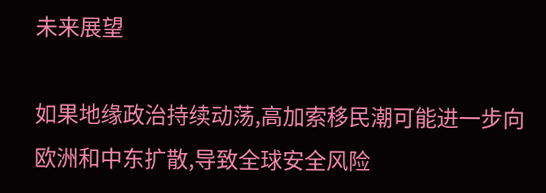未来展望

如果地缘政治持续动荡,高加索移民潮可能进一步向欧洲和中东扩散,导致全球安全风险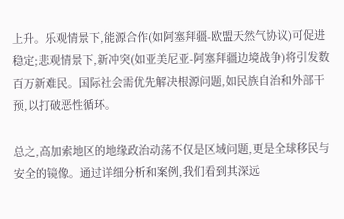上升。乐观情景下,能源合作(如阿塞拜疆-欧盟天然气协议)可促进稳定;悲观情景下,新冲突(如亚美尼亚-阿塞拜疆边境战争)将引发数百万新难民。国际社会需优先解决根源问题,如民族自治和外部干预,以打破恶性循环。

总之,高加索地区的地缘政治动荡不仅是区域问题,更是全球移民与安全的镜像。通过详细分析和案例,我们看到其深远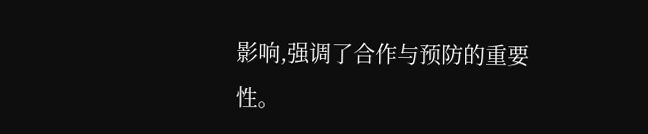影响,强调了合作与预防的重要性。